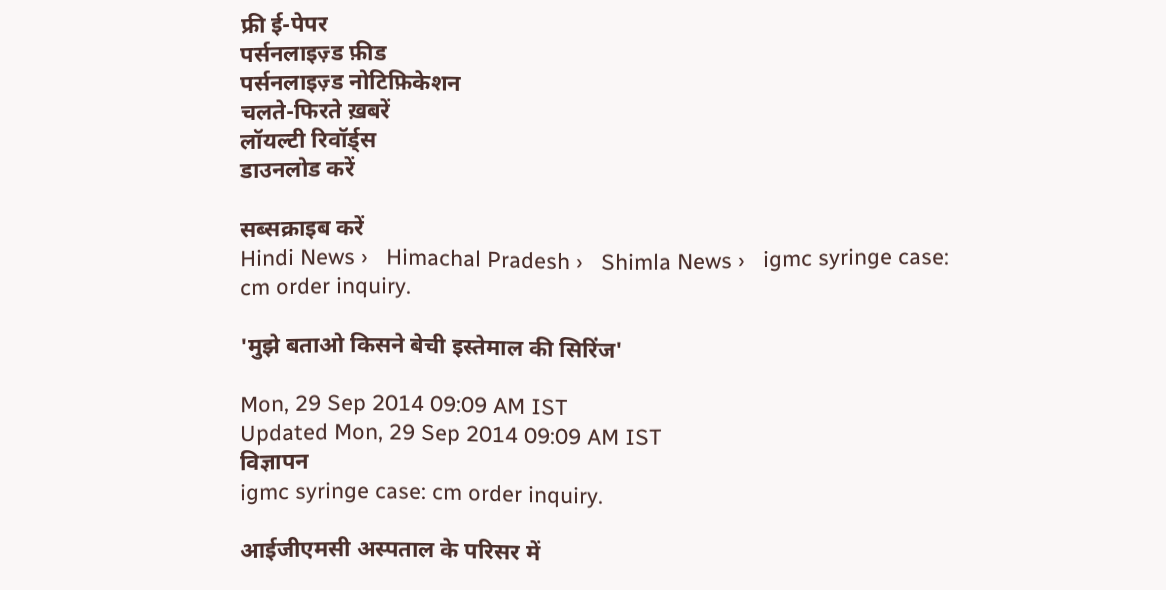फ्री ई-पेपर
पर्सनलाइज़्ड फ़ीड
पर्सनलाइज़्ड नोटिफ़िकेशन
चलते-फिरते ख़बरें
लॉयल्टी रिवॉर्ड्स
डाउनलोड करें

सब्सक्राइब करें
Hindi News ›   Himachal Pradesh ›   Shimla News ›   igmc syringe case: cm order inquiry.

'मुझे बताओ किसने बेची इस्तेमाल की सिरिंज'

Mon, 29 Sep 2014 09:09 AM IST
Updated Mon, 29 Sep 2014 09:09 AM IST
विज्ञापन
igmc syringe case: cm order inquiry.

आईजीएमसी अस्पताल के परिसर में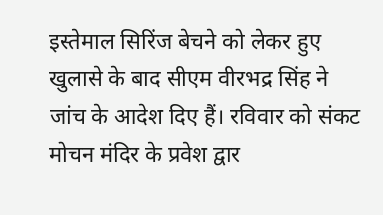इस्तेमाल सिरिंज बेचने को लेकर हुए खुलासे के बाद सीएम वीरभद्र सिंह ने जांच के आदेश दिए हैं। रविवार को संकट मोचन मंदिर के प्रवेश द्वार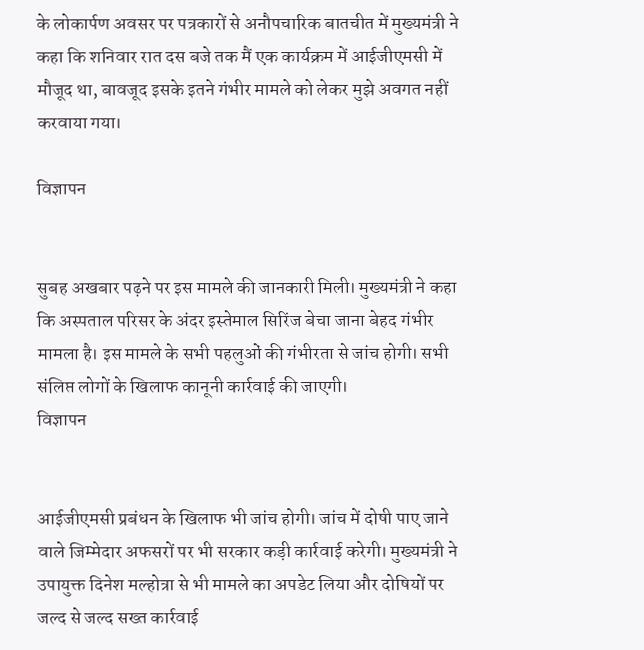के लोकार्पण अवसर पर पत्रकारों से अनौपचारिक बातचीत में मुख्यमंत्री ने कहा कि शनिवार रात दस बजे तक मैं एक कार्यक्रम में आईजीएमसी में मौजूद था, बावजूद इसके इतने गंभीर मामले को लेकर मुझे अवगत नहीं करवाया गया।

विज्ञापन


सुबह अखबार पढ़ने पर इस मामले की जानकारी मिली। मुख्यमंत्री ने कहा कि अस्पताल परिसर के अंदर इस्तेमाल सिरिंज बेचा जाना बेहद गंभीर मामला है। इस मामले के सभी पहलुओं की गंभीरता से जांच होगी। सभी संलिप्त लोगों के खिलाफ कानूनी कार्रवाई की जाएगी।
विज्ञापन


आईजीएमसी प्रबंधन के खिलाफ भी जांच होगी। जांच में दोषी पाए जाने वाले जिम्मेदार अफसरों पर भी सरकार कड़ी कार्रवाई करेगी। मुख्यमंत्री ने उपायुक्त दिनेश मल्होत्रा से भी मामले का अपडेट लिया और दोषियों पर जल्द से जल्द सख्त कार्रवाई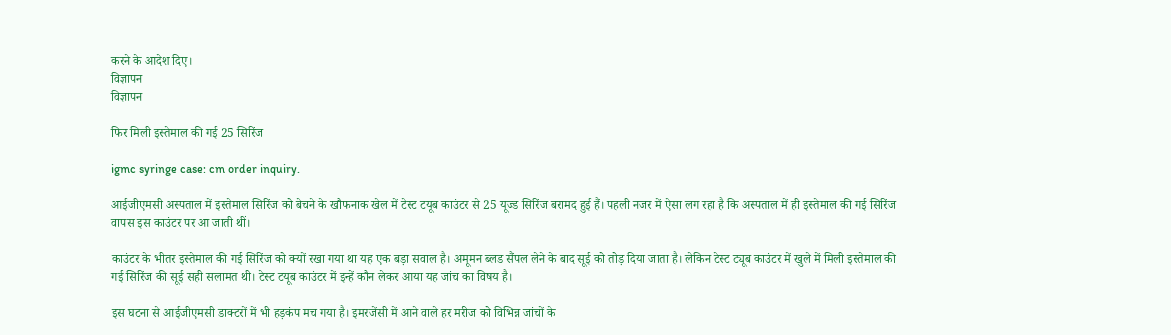करने के आदेश दिए।
विज्ञापन
विज्ञापन

फिर मिली इस्तेमाल की गई 25 सिरिंज

igmc syringe case: cm order inquiry.

आईजीएमसी अस्पताल में इस्तेमाल सिरिंज को बेचने के खौफनाक खेल में टेस्ट टयूब काउंटर से 25 यूज्‍ड सिरिंज बरामद हुई हैं। पहली नजर में ऐसा लग रहा है कि अस्पताल में ही इस्तेमाल की गई सिरिंज वापस इस काउंटर पर आ जाती थीं।

काउंटर के भीतर इस्तेमाल की गई सिरिंज को क्यों रखा गया था यह एक बड़ा सवाल है। अमूमन ब्लड सैंपल लेने के बाद सूई को तोड़ दिया जाता है। लेकिन टेस्ट ट्यूब काउंटर में खुले में मिली इस्तेमाल की गई सिरिंज की सूई सही सलामत थी। टेस्ट टयूब काउंटर में इन्हें कौन लेकर आया यह जांच का विषय है।

इस घटना से आईजीएमसी डाक्टरों में भी हड़कंप मच गया है। इमरजेंसी में आने वाले हर मरीज को विभिन्न जांचों के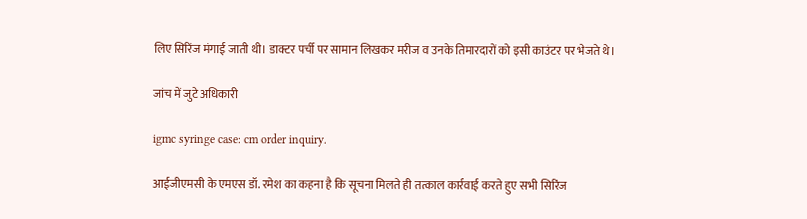लिए सिरिंज मंगाई जाती थी। डाक्टर पर्ची पर सामान लिखकर मरीज व उनके तिमारदारों को इसी काउंटर पर भेजते थे।

जांच में जुटे अधिकारी

igmc syringe case: cm order inquiry.

आईजीएमसी के एमएस डॉ. रमेश का कहना है कि सूचना मिलते ही तत्काल कार्रवाई करते हुए सभी सिरिंज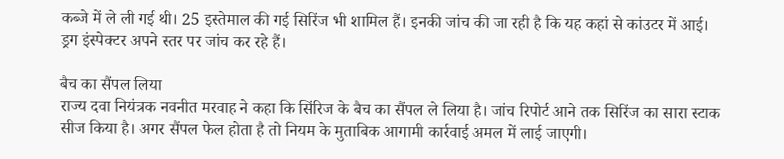कब्जे में ले ली गई थी। 25 इस्तेमाल की गई सिरिंज भी शामिल हैं। इनकी जांच की जा रही है कि यह कहां से कांउटर में आई। ड्रग इंस्पेक्टर अपने स्तर पर जांच कर रहे हैं।

बैच का सैंपल लिया
राज्य दवा नियंत्रक नवनीत मरवाह ने कहा कि सिंरिज के बैच का सैंपल ले लिया है। जांच रिपोर्ट आने तक सिरिंज का सारा स्टाक सीज किया है। अगर सैंपल फेल होता है तो नियम के मुताबिक आगामी कार्रवाई अमल में लाई जाएगी।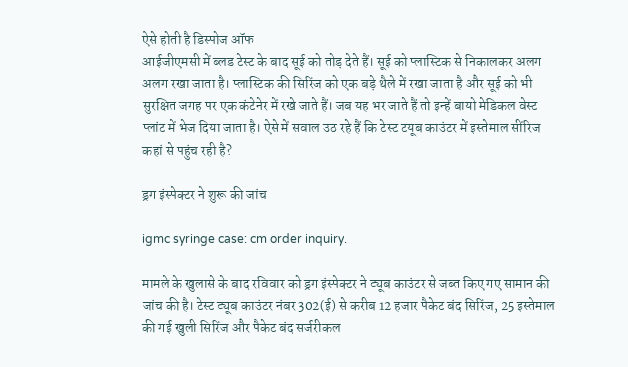ऐसे होती है डिस्पोज ऑफ
आईजीएमसी में ब्लड टेस्ट के बाद सूई को तोड़ देते हैं। सूई को प्लास्टिक से निकालकर अलग अलग रखा जाता है। प्लास्टिक की सिरिंज को एक बड़े थैले में रखा जाता है और सूई को भी सुरक्षित जगह पर एक कंटेनेर में रखे जाते हैं। जब यह भर जाते हैं तो इन्हें बायो मेडिकल वेस्ट प्लांट में भेज दिया जाता है। ऐसे में सवाल उठ रहे हैं कि टेस्ट टयूब काउंटर में इस्तेमाल सींरिज कहां से पहुंच रही है?

ड्रग इंस्पेक्टर ने शुरू की जांच

igmc syringe case: cm order inquiry.

मामले के खुलासे के बाद रविवार को ड्रग इंस्पेक्टर ने ट्यूब काउंटर से जब्त किए गए सामान की जांच की है। टेस्ट ट्यूब काउंटर नंबर 302(ई) से करीब 12 हजार पैकेट बंद सिरिंज, 25 इस्तेमाल की गई खुली सिरिंज और पैकेट बंद सर्जरीकल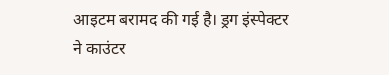आइटम बरामद की गई है। ड्रग इंस्पेक्टर ने काउंटर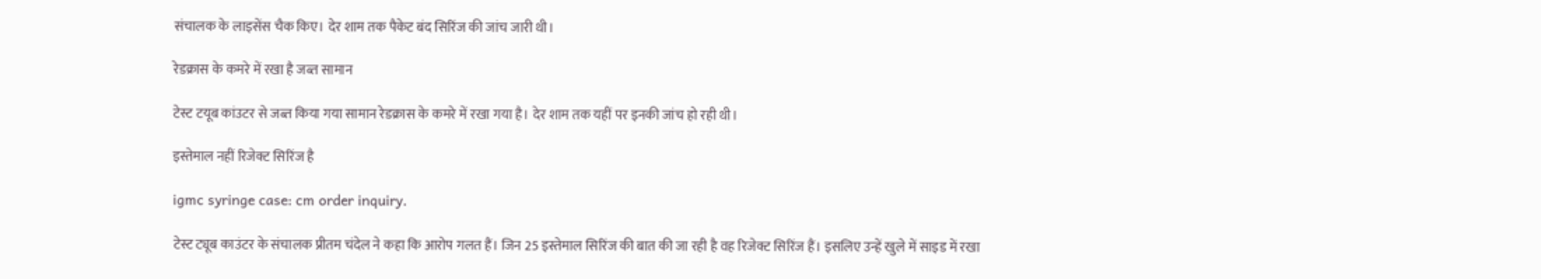संचालक के लाइसेंस चैक किए। देर शाम तक पैकेट बंद सिरिंज की जांच जारी थी।

रेडक्रास के कमरे में रखा है जब्त सामान

टेस्ट टयूब कांउटर से जब्त किया गया सामान रेडक्रास के कमरे में रखा गया है। देर शाम तक यहीं पर इनकी जांच हो रही थी।

इस्तेमाल नहीं रिजेक्ट सिरिंज है

igmc syringe case: cm order inquiry.

टेस्ट ट्यूब काउंटर के संचालक प्रीतम चंदेल ने कहा कि आरोप गलत हैं। जिन 25 इस्तेमाल सिरिंज की बात की जा रही है वह रिजेक्ट सिरिंज हैं। इसलिए उन्हें खुले में साइड में रखा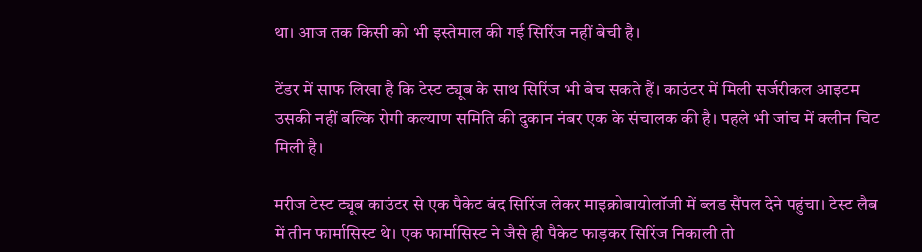था। आज तक किसी को भी इस्तेमाल की गई सिरिंज नहीं बेची है।

टेंडर में साफ लिखा है कि टेस्ट ट्यूब के साथ सिरिंज भी बेच सकते हैं। काउंटर में मिली सर्जरीकल आइटम उसकी नहीं बल्कि रोगी कल्याण समिति की दुकान नंबर एक के संचालक की है। पहले भी जांच में क्लीन चिट मिली है।

मरीज टेस्ट ट्यूब काउंटर से एक पैकेट बंद सिरिंज लेकर माइक्रोबायोलॉजी में ब्लड सैंपल देने पहुंचा। टेस्ट लैब में तीन फार्मासिस्ट थे। एक फार्मासिस्ट ने जैसे ही पैकेट फाड़कर सिरिंज निकाली तो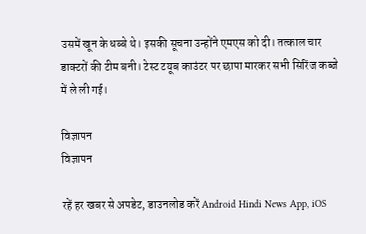उसमें खून के धब्बे थे। इसकी सूचना उन्होंने एमएस को दी। तत्काल चार डाक्टरों की टीम बनी। टेस्ट टयूब काउंटर पर छापा मारकर सभी सिरिंज कब्जे में ले ली गई।

विज्ञापन
विज्ञापन

रहें हर खबर से अपडेट, डाउनलोड करें Android Hindi News App, iOS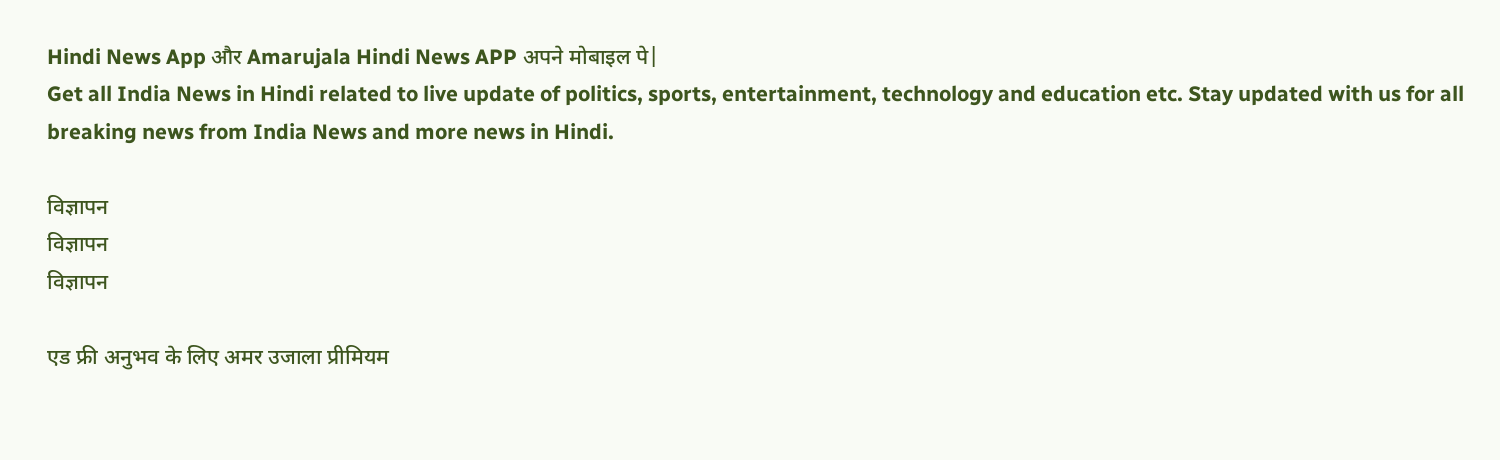Hindi News App और Amarujala Hindi News APP अपने मोबाइल पे|
Get all India News in Hindi related to live update of politics, sports, entertainment, technology and education etc. Stay updated with us for all breaking news from India News and more news in Hindi.

विज्ञापन
विज्ञापन
विज्ञापन

एड फ्री अनुभव के लिए अमर उजाला प्रीमियम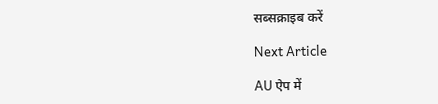सब्सक्राइब करें

Next Article

AU ऐप में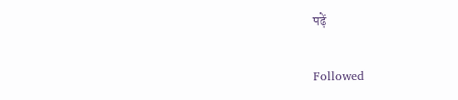पढ़ें

Followed